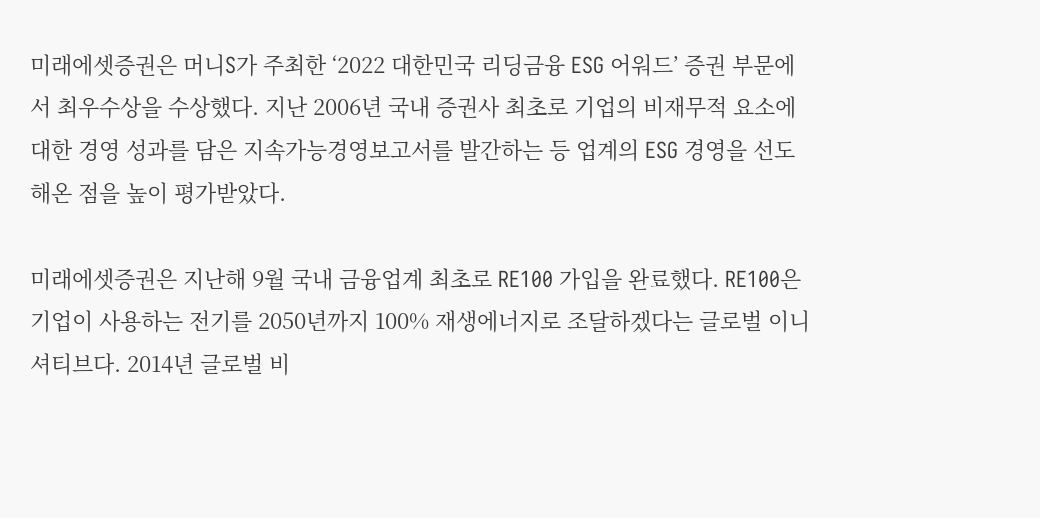미래에셋증권은 머니S가 주최한 ‘2022 대한민국 리딩금융 ESG 어워드’ 증권 부문에서 최우수상을 수상했다. 지난 2006년 국내 증권사 최초로 기업의 비재무적 요소에 대한 경영 성과를 담은 지속가능경영보고서를 발간하는 등 업계의 ESG 경영을 선도해온 점을 높이 평가받았다.

미래에셋증권은 지난해 9월 국내 금융업계 최초로 RE100 가입을 완료했다. RE100은 기업이 사용하는 전기를 2050년까지 100% 재생에너지로 조달하겠다는 글로벌 이니셔티브다. 2014년 글로벌 비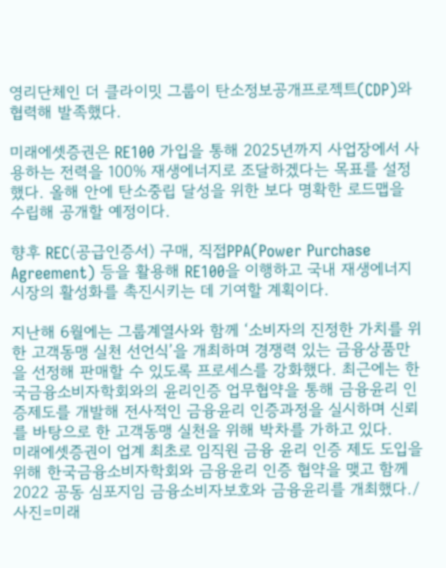영리단체인 더 클라이밋 그룹이 탄소정보공개프로젝트(CDP)와 협력해 발족했다.

미래에셋증권은 RE100 가입을 통해 2025년까지 사업장에서 사용하는 전력을 100% 재생에너지로 조달하겠다는 목표를 설정했다. 올해 안에 탄소중립 달성을 위한 보다 명확한 로드맵을 수립해 공개할 예정이다.

향후 REC(공급인증서) 구매, 직접PPA(Power Purchase Agreement) 등을 활용해 RE100을 이행하고 국내 재생에너지 시장의 활성화를 촉진시키는 데 기여할 계획이다.

지난해 6월에는 그룹계열사와 함께 ‘소비자의 진정한 가치를 위한 고객동맹 실천 선언식’을 개최하며 경쟁력 있는 금융상품만을 선정해 판매할 수 있도록 프로세스를 강화했다. 최근에는 한국금융소비자학회와의 윤리인증 업무협약을 통해 금융윤리 인증제도를 개발해 전사적인 금융윤리 인증과정을 실시하며 신뢰를 바탕으로 한 고객동맹 실천을 위해 박차를 가하고 있다.
미래에셋증권이 업계 최초로 임직원 금융 윤리 인증 제도 도입을 위해 한국금융소비자학회와 금융윤리 인증 협약을 맺고 함께 2022 공동 심포지임 금융소비자보호와 금융윤리를 개최했다./사진=미래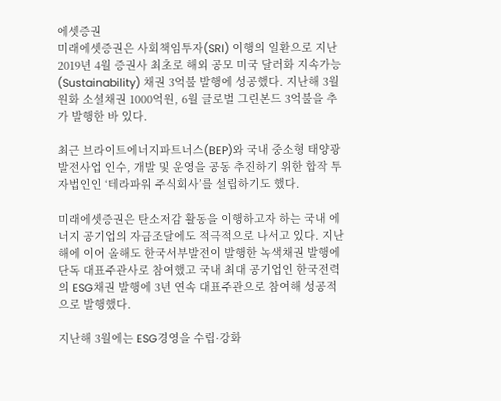에셋증권
미래에셋증권은 사회책임투자(SRI) 이행의 일환으로 지난 2019년 4월 증권사 최초로 해외 공모 미국 달러화 지속가능(Sustainability) 채권 3억불 발행에 성공했다. 지난해 3월 원화 소셜채권 1000억원, 6월 글로벌 그린본드 3억불을 추가 발행한 바 있다.

최근 브라이트에너지파트너스(BEP)와 국내 중소형 태양광 발전사업 인수, 개발 및 운영을 공동 추진하기 위한 합작 투자법인인 ‘테라파워 주식회사’를 설립하기도 했다.

미래에셋증권은 탄소저감 활동을 이행하고자 하는 국내 에너지 공기업의 자금조달에도 적극적으로 나서고 있다. 지난해에 이어 올해도 한국서부발전이 발행한 녹색채권 발행에 단독 대표주관사로 참여했고 국내 최대 공기업인 한국전력의 ESG채권 발행에 3년 연속 대표주관으로 참여해 성공적으로 발행했다.

지난해 3월에는 ESG경영을 수립·강화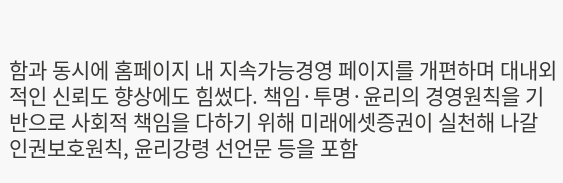함과 동시에 홈페이지 내 지속가능경영 페이지를 개편하며 대내외적인 신뢰도 향상에도 힘썼다. 책임·투명·윤리의 경영원칙을 기반으로 사회적 책임을 다하기 위해 미래에셋증권이 실천해 나갈 인권보호원칙, 윤리강령 선언문 등을 포함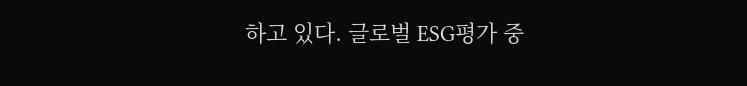하고 있다. 글로벌 ESG평가 중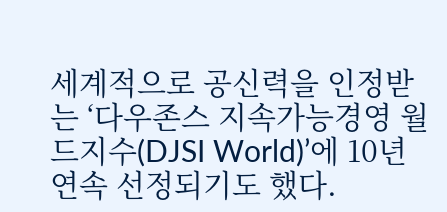세계적으로 공신력을 인정받는 ‘다우존스 지속가능경영 월드지수(DJSI World)’에 10년 연속 선정되기도 했다.